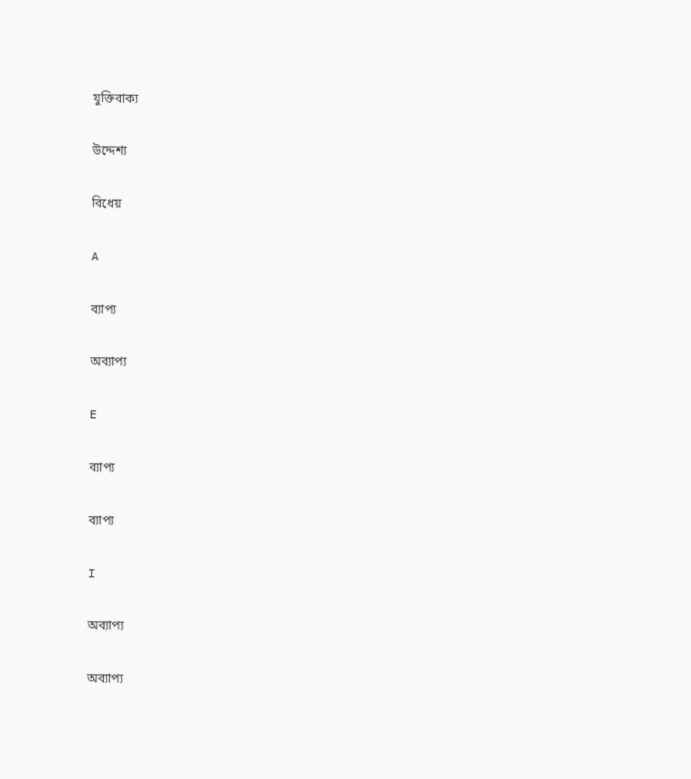যুক্তিবাক্য

উদ্দেশ্য

বিধেয়

A

ব্যাপ্য

অব্যাপ্য

E

ব্যাপ্য

ব্যাপ্য

I

অব্যাপ্য

অব্যাপ্য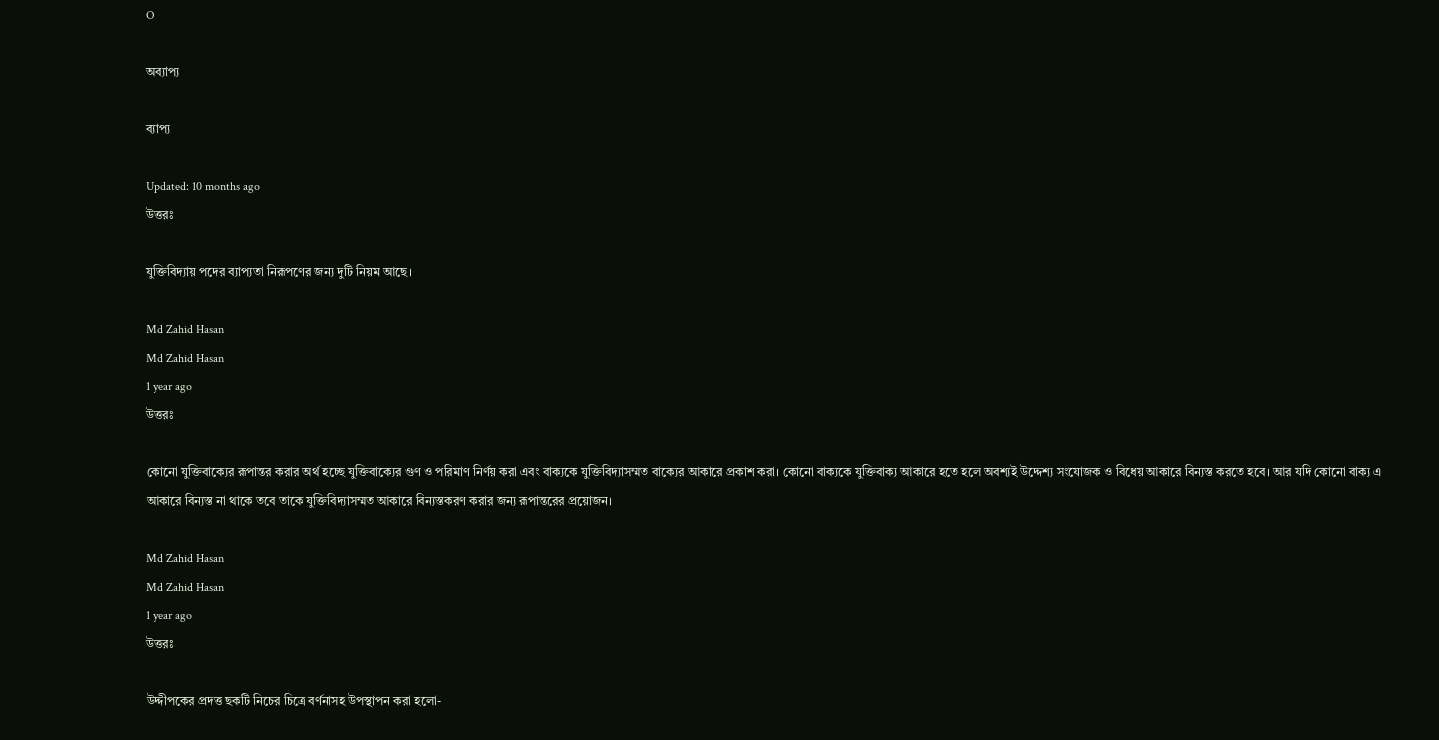O

অব্যাপ্য

ব্যাপ্য

Updated: 10 months ago
উত্তরঃ

যুক্তিবিদ্যায় পদের ব্যাপ্যতা নিরূপণের জন্য দুটি নিয়ম আছে।

Md Zahid Hasan
Md Zahid Hasan
1 year ago
উত্তরঃ

কোনো যুক্তিবাক্যের রূপান্তর করার অর্থ হচ্ছে যুক্তিবাক্যের গুণ ও পরিমাণ নির্ণয় করা এবং বাক্যকে যুক্তিবিদ্যাসম্মত বাক্যের আকারে প্রকাশ করা। কোনো বাক্যকে যুক্তিবাক্য আকারে হতে হলে অবশ্যই উদ্দেশ্য সংযোজক ও বিধেয় আকারে বিন্যস্ত করতে হবে। আর যদি কোনো বাক্য এ আকারে বিন্যস্ত না থাকে তবে তাকে যুক্তিবিদ্যাসম্মত আকারে বিন্যস্তকরণ করার জন্য রূপান্তরের প্রয়োজন।

Md Zahid Hasan
Md Zahid Hasan
1 year ago
উত্তরঃ

উদ্দীপকের প্রদত্ত ছকটি নিচের চিত্রে বর্ণনাসহ উপস্থাপন করা হলো-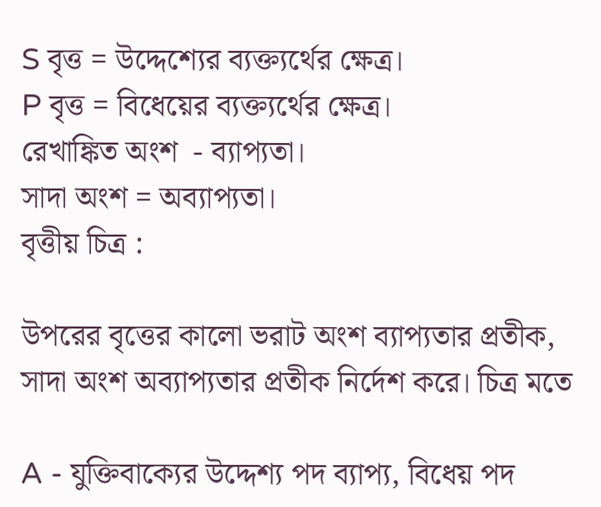S বৃত্ত = উদ্দেশ্যের ব্যক্ত্যর্থের ক্ষেত্র।
P বৃত্ত = বিধেয়ের ব্যক্ত্যর্থের ক্ষেত্র।
রেখাঙ্কিত অংশ  - ব্যাপ্যতা।
সাদা অংশ = অব্যাপ্যতা।
বৃত্তীয় চিত্র :

উপরের বৃত্তের কালো ভরাট অংশ ব্যাপ্যতার প্রতীক, সাদা অংশ অব্যাপ্যতার প্রতীক নির্দেশ করে। চিত্র মতে

A - যুক্তিবাক্যের উদ্দেশ্য পদ ব্যাপ্য, বিধেয় পদ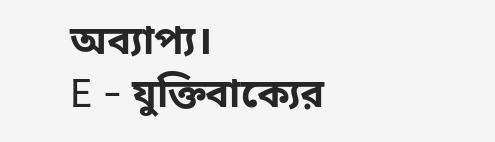অব্যাপ্য।
E - যুক্তিবাক্যের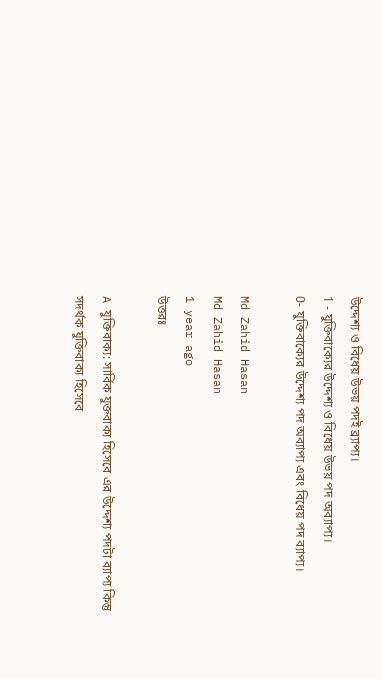উদ্দেশ্য ও বিধেয় উভয় পদই ব্র্যাপ্য।
1 - যুক্তিবাক্যের উদ্দেশ্য ও বিধেয় উভয় পদ অব্যাপ্য।
0- যুক্তিবাক্যের উদ্দেশ্য পদ অব্যাপ্য এবং বিধেয় পদ ব্যাপ্য।

Md Zahid Hasan
Md Zahid Hasan
1 year ago
উত্তরঃ

A যুক্তিবাক্য: সার্বিক যুক্তবাক্য হিসেবে এর উদ্দেশ্য পদটা ব্যাপ্য কিন্তু সদর্থক যুক্তিবাক্য হিসেবে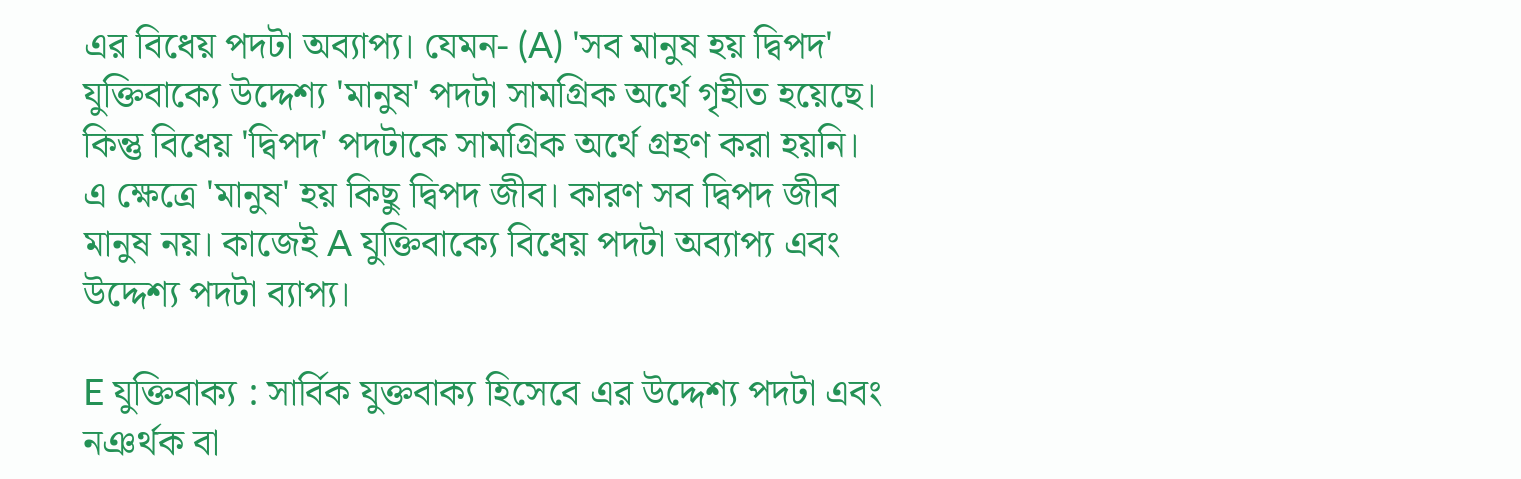এর বিধেয় পদটা অব্যাপ্য। যেমন- (A) 'সব মানুষ হয় দ্বিপদ' যুক্তিবাক্যে উদ্দেশ্য 'মানুষ' পদটা সামগ্রিক অর্থে গৃহীত হয়েছে। কিন্তু বিধেয় 'দ্বিপদ' পদটাকে সামগ্রিক অর্থে গ্রহণ করা হয়নি। এ ক্ষেত্রে 'মানুষ' হয় কিছু দ্বিপদ জীব। কারণ সব দ্বিপদ জীব মানুষ নয়। কাজেই A যুক্তিবাক্যে বিধেয় পদটা অব্যাপ্য এবং উদ্দেশ্য পদটা ব্যাপ্য।

E যুক্তিবাক্য : সার্বিক যুক্তবাক্য হিসেবে এর উদ্দেশ্য পদটা এবং নঞর্থক বা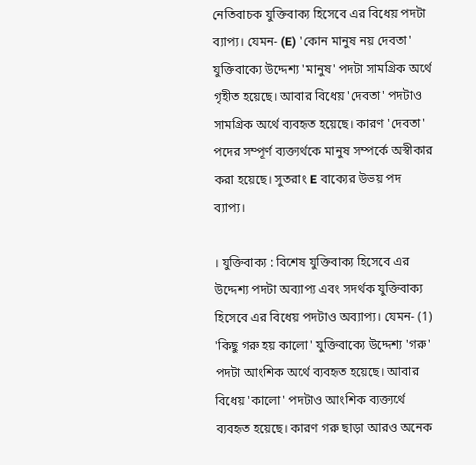নেতিবাচক যুক্তিবাক্য হিসেবে এর বিধেয় পদটা ব্যাপ্য। যেমন- (E) 'কোন মানুষ নয় দেবতা' যুক্তিবাক্যে উদ্দেশ্য 'মানুষ' পদটা সামগ্রিক অর্থে গৃহীত হয়েছে। আবার বিধেয় 'দেবতা' পদটাও সামগ্রিক অর্থে ব্যবহৃত হয়েছে। কারণ 'দেবতা' পদের সম্পূর্ণ ব্যক্ত্যর্থকে মানুষ সম্পর্কে অস্বীকার করা হয়েছে। সুতরাং E বাক্যের উভয় পদ ব্যাপ্য।

। যুক্তিবাক্য : বিশেষ যুক্তিবাক্য হিসেবে এর উদ্দেশ্য পদটা অব্যাপ্য এবং সদর্থক যুক্তিবাক্য হিসেবে এর বিধেয় পদটাও অব্যাপ্য। যেমন- (1) 'কিছু গরু হয় কালো' যুক্তিবাক্যে উদ্দেশ্য 'গরু' পদটা আংশিক অর্থে ব্যবহৃত হয়েছে। আবার বিধেয় 'কালো' পদটাও আংশিক ব্যক্ত্যর্থে ব্যবহৃত হয়েছে। কারণ গরু ছাড়া আরও অনেক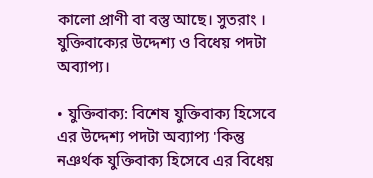কালো প্রাণী বা বস্তু আছে। সুতরাং । যুক্তিবাক্যের উদ্দেশ্য ও বিধেয় পদটা অব্যাপ্য।

• যুক্তিবাক্য: বিশেষ যুক্তিবাক্য হিসেবে এর উদ্দেশ্য পদটা অব্যাপ্য 'কিন্তু নঞর্থক যুক্তিবাক্য হিসেবে এর বিধেয়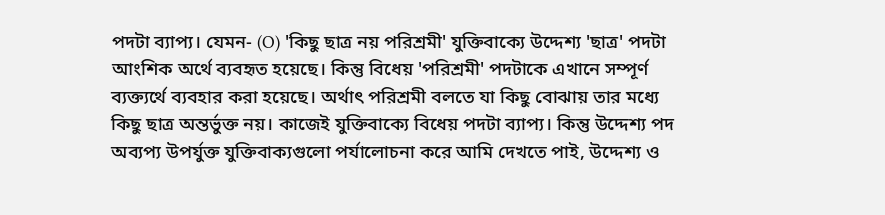পদটা ব্যাপ্য। যেমন- (O) 'কিছু ছাত্র নয় পরিশ্রমী' যুক্তিবাক্যে উদ্দেশ্য 'ছাত্র' পদটা আংশিক অর্থে ব্যবহৃত হয়েছে। কিন্তু বিধেয় 'পরিশ্রমী' পদটাকে এখানে সম্পূর্ণ ব্যক্ত্যর্থে ব্যবহার করা হয়েছে। অর্থাৎ পরিশ্রমী বলতে যা কিছু বোঝায় তার মধ্যে কিছু ছাত্র অন্তর্ভুক্ত নয়। কাজেই যুক্তিবাক্যে বিধেয় পদটা ব্যাপ্য। কিন্তু উদ্দেশ্য পদ অব্যপ্য উপর্যুক্ত যুক্তিবাক্যগুলো পর্যালোচনা করে আমি দেখতে পাই, উদ্দেশ্য ও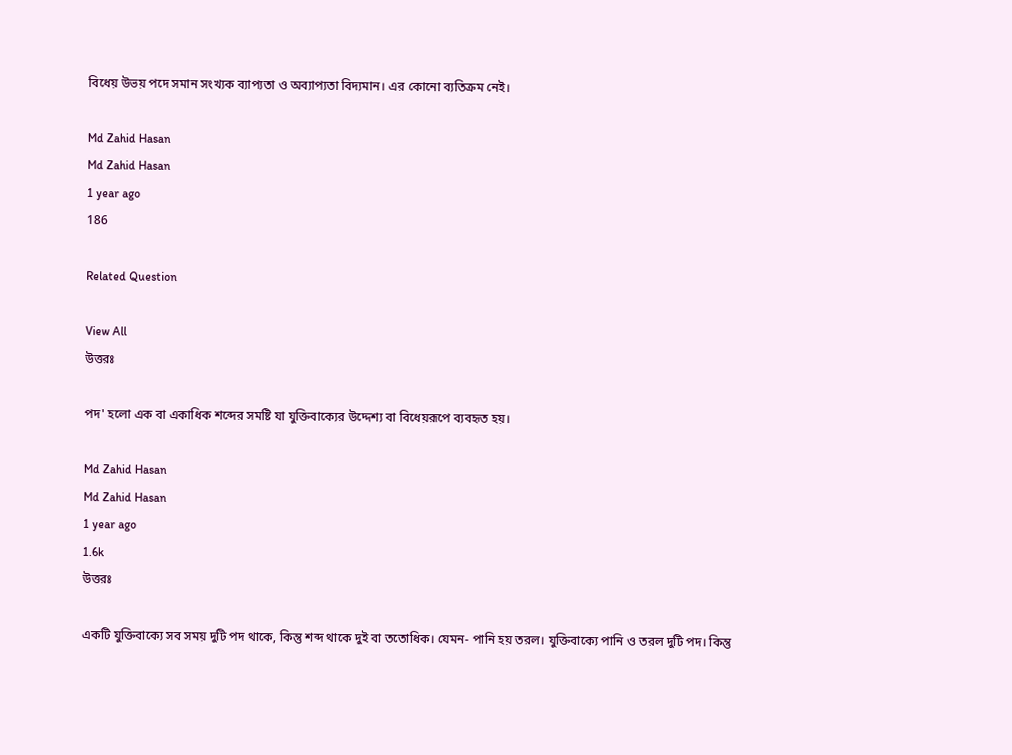বিধেয় উভয় পদে সমান সংখ্যক ব্যাপ্যতা ও অব্যাপ্যতা বিদ্যমান। এর কোনো ব্যতিক্রম নেই।

Md Zahid Hasan
Md Zahid Hasan
1 year ago
186

Related Question

View All
উত্তরঃ

পদ' হলো এক বা একাধিক শব্দের সমষ্টি যা যুক্তিবাক্যের উদ্দেশ্য বা বিধেয়রূপে ব্যবহৃত হয়।

Md Zahid Hasan
Md Zahid Hasan
1 year ago
1.6k
উত্তরঃ

একটি যুক্তিবাক্যে সব সময় দুটি পদ থাকে, কিন্তু শব্দ থাকে দুই বা ততোধিক। যেমন- পানি হয় তরল। যুক্তিবাক্যে পানি ও তরল দুটি পদ। কিন্তু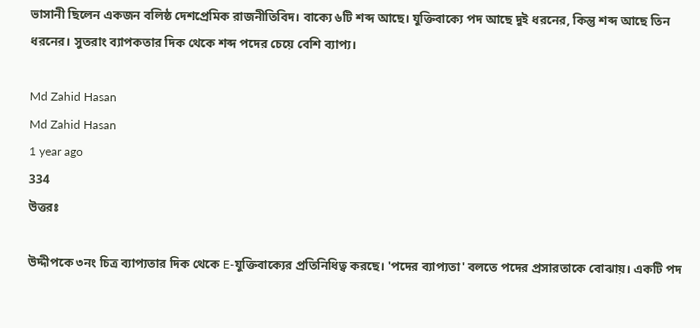ভাসানী ছিলেন একজন বলিষ্ঠ দেশপ্রেমিক রাজনীতিবিদ। বাক্যে ৬টি শব্দ আছে। যুক্তিবাক্যে পদ আছে দুই ধরনের, কিন্তু শব্দ আছে তিন ধরনের। সুতরাং ব্যাপকতার দিক থেকে শব্দ পদের চেয়ে বেশি ব্যাপ্য।

Md Zahid Hasan
Md Zahid Hasan
1 year ago
334
উত্তরঃ

উদ্দীপকে ৩নং চিত্র ব্যাপ্যতার দিক থেকে E-যুক্তিবাক্যের প্রতিনিধিত্ব করছে। 'পদের ব্যাপ্যতা' বলতে পদের প্রসারতাকে বোঝায়। একটি পদ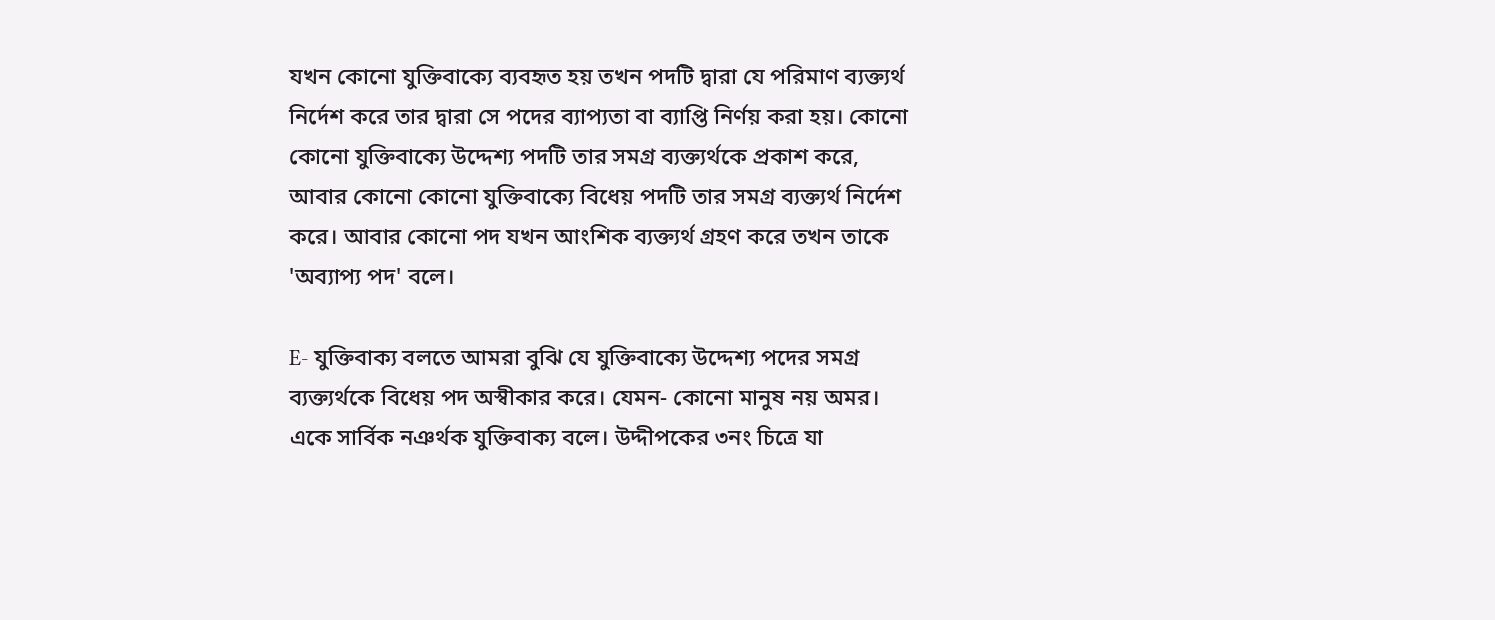যখন কোনো যুক্তিবাক্যে ব্যবহৃত হয় তখন পদটি দ্বারা যে পরিমাণ ব্যক্ত্যর্থ নির্দেশ করে তার দ্বারা সে পদের ব্যাপ্যতা বা ব্যাপ্তি নির্ণয় করা হয়। কোনো কোনো যুক্তিবাক্যে উদ্দেশ্য পদটি তার সমগ্র ব্যক্ত্যর্থকে প্রকাশ করে, আবার কোনো কোনো যুক্তিবাক্যে বিধেয় পদটি তার সমগ্র ব্যক্ত্যর্থ নির্দেশ করে। আবার কোনো পদ যখন আংশিক ব্যক্ত্যর্থ গ্রহণ করে তখন তাকে 'অব্যাপ্য পদ' বলে।

E- যুক্তিবাক্য বলতে আমরা বুঝি যে যুক্তিবাক্যে উদ্দেশ্য পদের সমগ্র ব্যক্ত্যর্থকে বিধেয় পদ অস্বীকার করে। যেমন- কোনো মানুষ নয় অমর। একে সার্বিক নঞর্থক যুক্তিবাক্য বলে। উদ্দীপকের ৩নং চিত্রে যা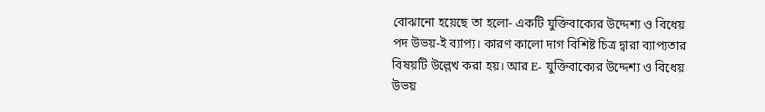বোঝানো হয়েছে তা হলো- একটি যুক্তিবাক্যের উদ্দেশ্য ও বিধেয় পদ উভয়-ই ব্যাপ্য। কারণ কালো দাগ বিশিষ্ট চিত্র দ্বারা ব্যাপ্যতার বিষয়টি উল্লেখ করা হয়। আর E- যুক্তিবাক্যের উদ্দেশ্য ও বিধেয় উভয়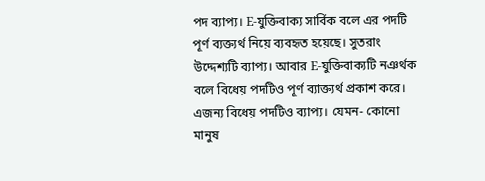পদ ব্যাপ্য। E-যুক্তিবাক্য সার্বিক বলে এর পদটি পূর্ণ ব্যক্ত্যর্থ নিয়ে ব্যবহৃত হয়েছে। সুতরাং উদ্দেশ্যটি ব্যাপ্য। আবার E-যুক্তিবাক্যটি নঞর্থক বলে বিধেয় পদটিও পূর্ণ ব্যাক্ত্যর্থ প্রকাশ করে। এজন্য বিধেয় পদটিও ব্যাপ্য। যেমন- কোনো মানুষ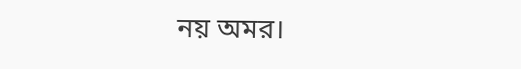নয় অমর।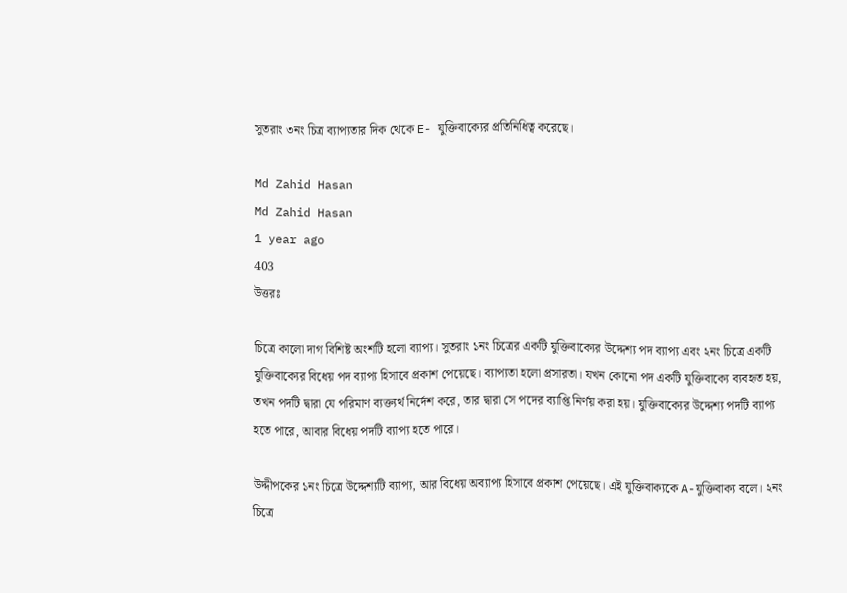সুতরাং ৩নং চিত্র ব্যাপ্যতার দিক থেকে E- যুক্তিবাক্যের প্রতিনিধিত্ব করেছে।

Md Zahid Hasan
Md Zahid Hasan
1 year ago
403
উত্তরঃ

চিত্রে কালো দাগ বিশিষ্ট অংশটি হলো ব্যাপ্য। সুতরাং ১নং চিত্রের একটি যুক্তিবাক্যের উদ্দেশ্য পদ ব্যাপ্য এবং ২নং চিত্রে একটি যুক্তিবাক্যের বিধেয় পদ ব্যাপ্য হিসাবে প্রকাশ পেয়েছে। ব্যাপ্যতা হলো প্রসারতা। যখন কোনো পদ একটি যুক্তিবাক্যে ব্যবহৃত হয়, তখন পদটি দ্বারা যে পরিমাণ ব্যক্ত্যর্থ নির্দেশ করে, তার দ্বারা সে পদের ব্যাপ্তি নির্ণয় করা হয়। যুক্তিবাক্যের উদ্দেশ্য পদটি ব্যাপ্য হতে পারে, আবার বিধেয় পদটি ব্যাপ্য হতে পারে।

উদ্দীপকের ১নং চিত্রে উদ্দেশ্যটি ব্যাপ্য, আর বিধেয় অব্যাপ্য হিসাবে প্রকাশ পেয়েছে। এই যুক্তিবাক্যকে A-যুক্তিবাক্য বলে। ২নং চিত্রে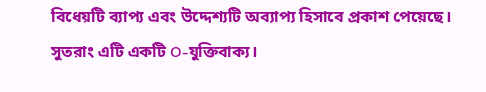বিধেয়টি ব্যাপ্য এবং উদ্দেশ্যটি অব্যাপ্য হিসাবে প্রকাশ পেয়েছে। সুতরাং এটি একটি O-যুক্তিবাক্য।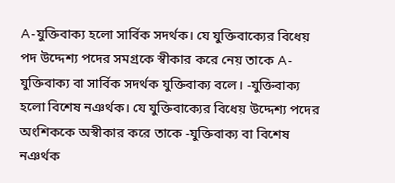A-যুক্তিবাক্য হলো সার্বিক সদর্থক। যে যুক্তিবাক্যের বিধেয় পদ উদ্দেশ্য পদের সমগ্রকে স্বীকার করে নেয় তাকে A-যুক্তিবাক্য বা সার্বিক সদর্থক যুক্তিবাক্য বলে। -যুক্তিবাক্য হলো বিশেষ নঞর্থক। যে যুক্তিবাক্যের বিধেয় উদ্দেশ্য পদের অংশিককে অস্বীকার করে তাকে -যুক্তিবাক্য বা বিশেষ নঞর্থক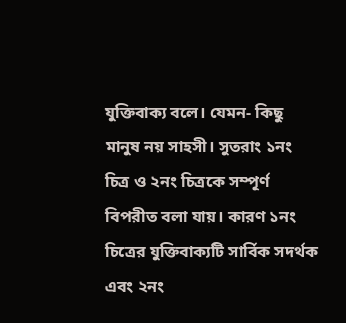যুক্তিবাক্য বলে। যেমন- কিছু মানুষ নয় সাহসী। সুতরাং ১নং চিত্র ও ২নং চিত্রকে সম্পূর্ণ বিপরীত বলা যায়। কারণ ১নং চিত্রের যুক্তিবাক্যটি সার্বিক সদর্থক এবং ২নং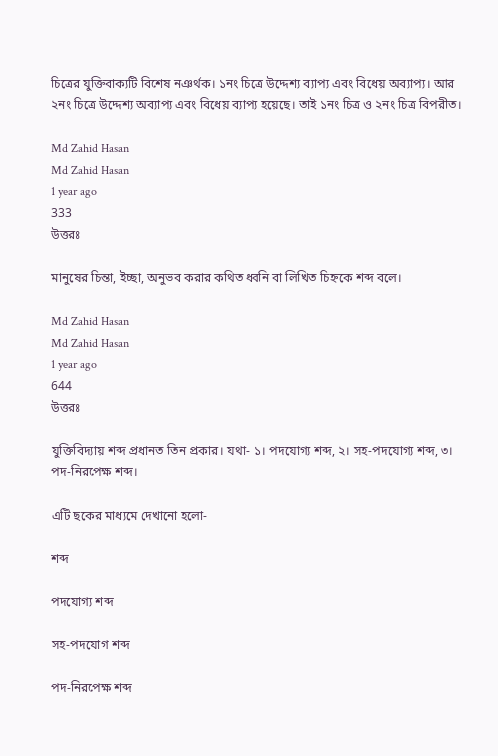চিত্রের যুক্তিবাক্যটি বিশেষ নঞর্থক। ১নং চিত্রে উদ্দেশ্য ব্যাপ্য এবং বিধেয় অব্যাপ্য। আর ২নং চিত্রে উদ্দেশ্য অব্যাপ্য এবং বিধেয় ব্যাপ্য হয়েছে। তাই ১নং চিত্র ও ২নং চিত্র বিপরীত।

Md Zahid Hasan
Md Zahid Hasan
1 year ago
333
উত্তরঃ

মানুষের চিন্তা, ইচ্ছা, অনুভব করার কথিত ধ্বনি বা লিখিত চিহ্নকে শব্দ বলে।

Md Zahid Hasan
Md Zahid Hasan
1 year ago
644
উত্তরঃ

যুক্তিবিদ্যায় শব্দ প্রধানত তিন প্রকার। যথা- ১। পদযোগ্য শব্দ, ২। সহ-পদযোগ্য শব্দ, ৩। পদ-নিরপেক্ষ শব্দ।

এটি ছকের মাধ্যমে দেখানো হলো-

শব্দ

পদযোগ্য শব্দ

সহ-পদযোগ শব্দ

পদ-নিরপেক্ষ শব্দ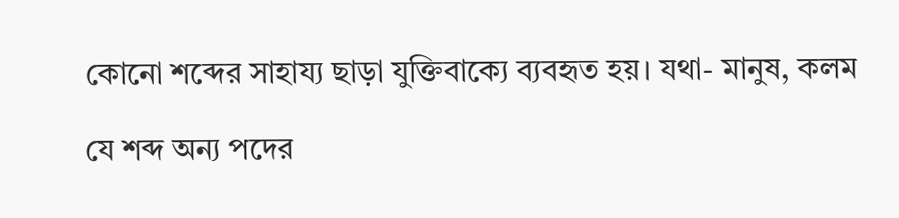কোনো শব্দের সাহায্য ছাড়া যুক্তিবাক্যে ব্যবহৃত হয়। যথা- মানুষ, কলম

যে শব্দ অন্য পদের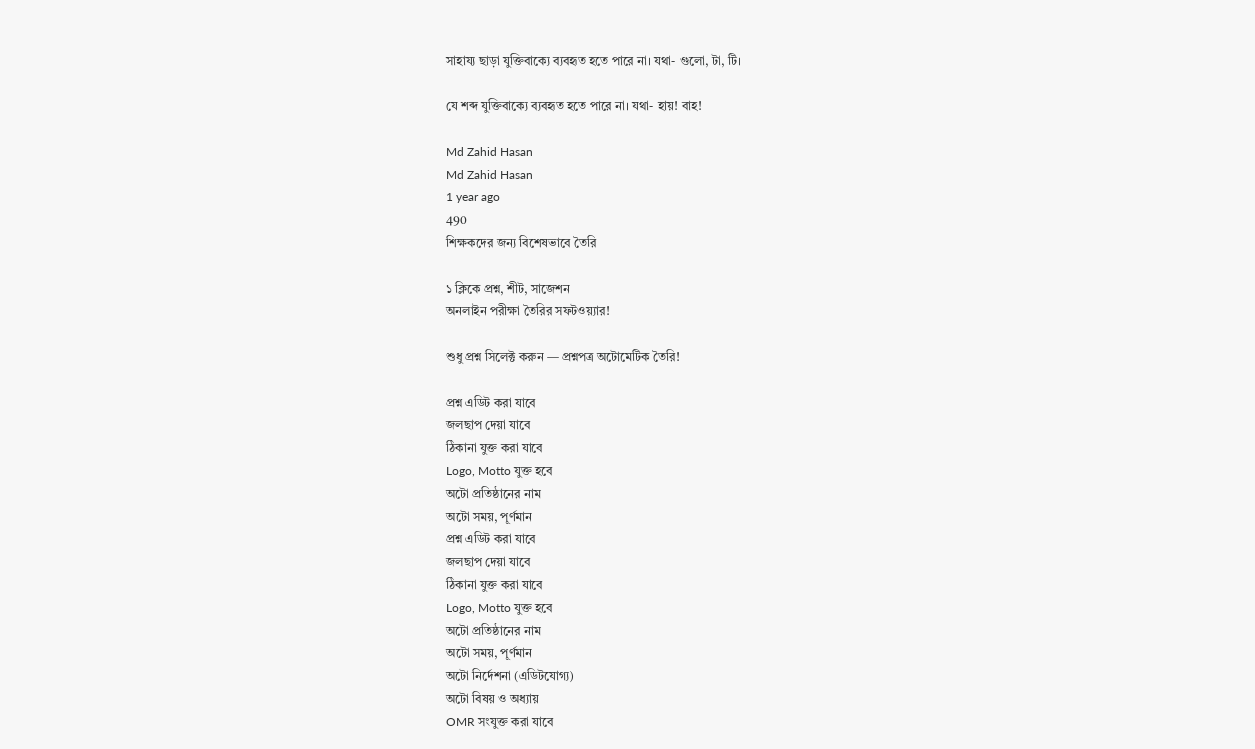সাহায্য ছাড়া যুক্তিবাক্যে ব্যবহৃত হতে পারে না। যথা- গুলো, টা, টি।

যে শব্দ যুক্তিবাক্যে ব্যবহৃত হতে পারে না। যথা- হায়! বাহ!

Md Zahid Hasan
Md Zahid Hasan
1 year ago
490
শিক্ষকদের জন্য বিশেষভাবে তৈরি

১ ক্লিকে প্রশ্ন, শীট, সাজেশন
অনলাইন পরীক্ষা তৈরির সফটওয়্যার!

শুধু প্রশ্ন সিলেক্ট করুন — প্রশ্নপত্র অটোমেটিক তৈরি!

প্রশ্ন এডিট করা যাবে
জলছাপ দেয়া যাবে
ঠিকানা যুক্ত করা যাবে
Logo, Motto যুক্ত হবে
অটো প্রতিষ্ঠানের নাম
অটো সময়, পূর্ণমান
প্রশ্ন এডিট করা যাবে
জলছাপ দেয়া যাবে
ঠিকানা যুক্ত করা যাবে
Logo, Motto যুক্ত হবে
অটো প্রতিষ্ঠানের নাম
অটো সময়, পূর্ণমান
অটো নির্দেশনা (এডিটযোগ্য)
অটো বিষয় ও অধ্যায়
OMR সংযুক্ত করা যাবে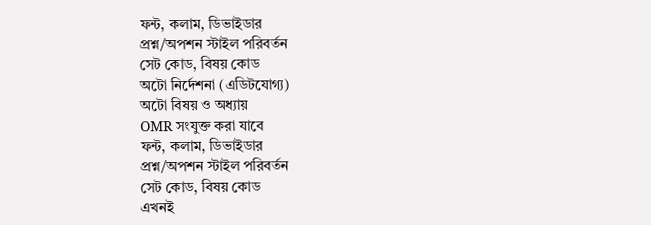ফন্ট, কলাম, ডিভাইডার
প্রশ্ন/অপশন স্টাইল পরিবর্তন
সেট কোড, বিষয় কোড
অটো নির্দেশনা (এডিটযোগ্য)
অটো বিষয় ও অধ্যায়
OMR সংযুক্ত করা যাবে
ফন্ট, কলাম, ডিভাইডার
প্রশ্ন/অপশন স্টাইল পরিবর্তন
সেট কোড, বিষয় কোড
এখনই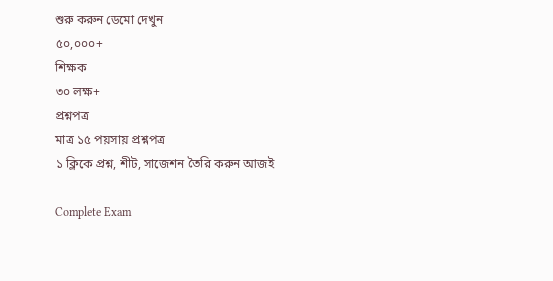শুরু করুন ডেমো দেখুন
৫০,০০০+
শিক্ষক
৩০ লক্ষ+
প্রশ্নপত্র
মাত্র ১৫ পয়সায় প্রশ্নপত্র
১ ক্লিকে প্রশ্ন, শীট, সাজেশন তৈরি করুন আজই

Complete Exam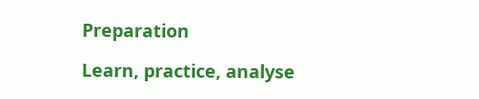Preparation

Learn, practice, analyse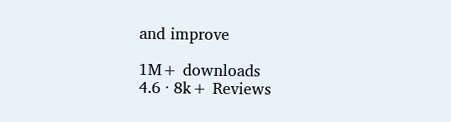and improve

1M+ downloads
4.6 · 8k+ Reviews